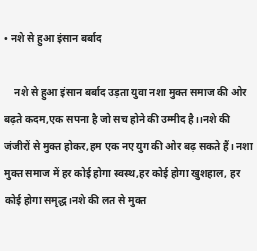• नशे से हुआ इंसान बर्बाद

    नशे से हुआ इंसान बर्बाद उड़ता युवा नशा मुक्त समाज की ओर बढ़ते कदम,एक सपना है जो सच होने की उम्मीद है।।नशे की जंजीरों से मुक्त होकर,हम एक नए युग की ओर बढ़ सकते हैं। नशा मुक्त समाज में हर कोई होगा स्वस्थ,हर कोई होगा खुशहाल, हर कोई होगा समृद्ध।नशे की लत से मुक्त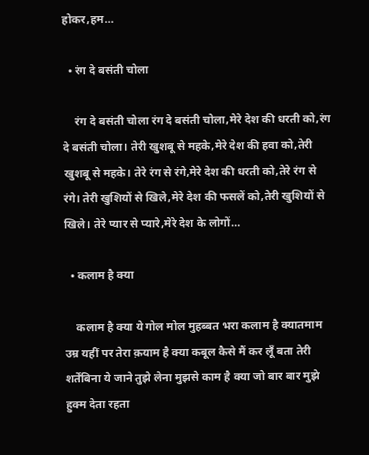होकर,हम…

  • रंग दे बसंती चोला

    रंग दे बसंती चोला रंग दे बसंती चोला,मेरे देश की धरती को,रंग दे बसंती चोला। तेरी खुशबू से महके,मेरे देश की हवा को,तेरी खुशबू से महके। तेरे रंग से रंगे,मेरे देश की धरती को,तेरे रंग से रंगे। तेरी खुशियों से खिले,मेरे देश की फसलें को,तेरी खुशियों से खिले। तेरे प्यार से प्यारे,मेरे देश के लोगों…

  • कलाम है क्या

    कलाम है क्या ये गोल मोल मुहब्बत भरा कलाम है क्यातमाम उम्र यहीं पर तेरा क़याम है क्या कबूल कैसे मैं कर लूँ बता तेरी शर्तेंबिना ये जाने तुझे लेना मुझसे काम है क्या जो बार बार मुझे हुक्म देता रहता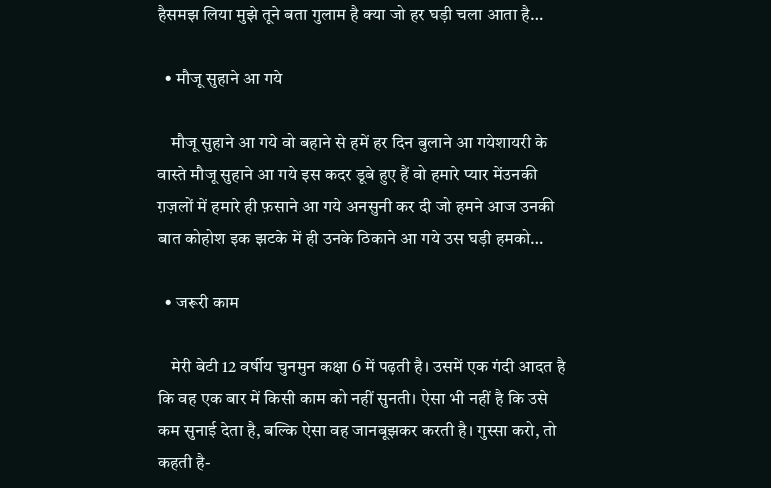हैसमझ लिया मुझे तूने बता गुलाम है क्या जो हर घड़ी चला आता है…

  • मौजू सुहाने आ गये

    मौजू सुहाने आ गये वो बहाने से हमें हर दिन बुलाने आ गयेशायरी के वास्ते मौजू सुहाने आ गये इस कदर डूबे हुए हैं वो हमारे प्यार मेंउनकी ग़ज़लों में हमारे ही फ़साने आ गये अनसुनी कर दी जो हमने आज उनकी बात कोहोश इक झटके में ही उनके ठिकाने आ गये उस घड़ी हमको…

  • जरूरी काम

    मेरी बेटी 12 वर्षीय चुनमुन कक्षा 6 में पढ़ती है। उसमें एक गंदी आदत है कि वह एक बार में किसी काम को नहीं सुनती। ऐसा भी नहीं है कि उसे कम सुनाई देता है, बल्कि ऐसा वह जानबूझकर करती है। गुस्सा करो, तो कहती है-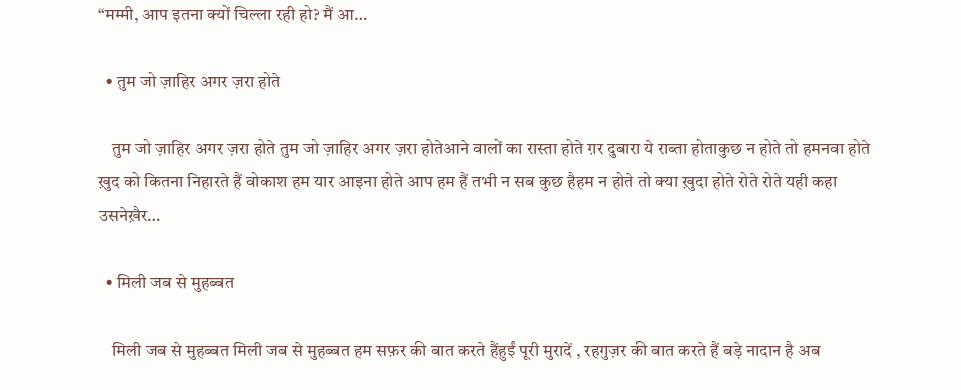“मम्मी, आप इतना क्यों चिल्ला रही हो? मैं आ…

  • तुम जो ज़ाहिर अगर ज़रा होते

    तुम जो ज़ाहिर अगर ज़रा होते तुम जो ज़ाहिर अगर ज़रा होतेआने वालों का रास्ता होते ग़र दुबारा ये राब्ता होताकुछ न होते तो हमनवा होते ख़ुद को कितना निहारते हैं वोकाश हम यार आइना होते आप हम हैं तभी न सब कुछ हैहम न होते तो क्या ख़ुदा होते रोते रोते यही कहा उसनेख़ैर…

  • मिली जब से मुहब्बत

    मिली जब से मुहब्बत मिली जब से मुहब्बत हम सफ़र की बात करते हैंहुईं पूरी मुरादें , रहगुज़र की बात करते हैं बड़े नादान है अब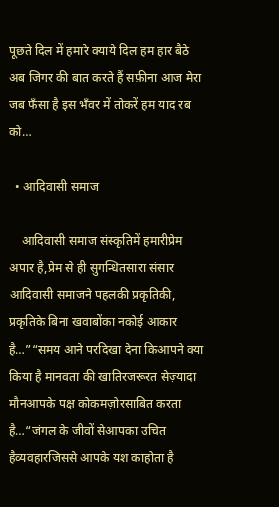पूछते दिल में हमारे क्याये दिल हम हार बैठे अब जिगर की बात करते हैं सफ़ीना आज मेरा जब फँसा है इस भँवर में तोकरें हम याद रब को…

  • आदिवासी समाज

    आदिवासी समाज संस्कृतिमें हमारीप्रेम अपार है,प्रेम से ही सुगन्धितसारा संसार आदिवासी समाजने पहलकी प्रकृतिकी, प्रकृतिके बिना खवाबोंका नकोई आकार है…”“समय आने परदिखा देना किआपने क्या किया है मानवता की खातिरजरूरत सेज़्यादा मौनआपके पक्ष कोकमज़ोरसाबित करता है…“जंगल के जीवों सेआपका उचित हैव्यवहारजिससे आपके यश काहोता है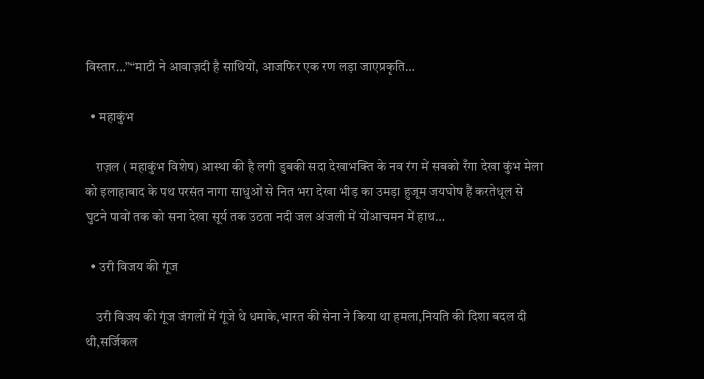विस्तार…”“माटी ने आवाज़दी है साथियों, आजफिर एक रण लड़ा जाएप्रकृति…

  • महाकुंभ

    ग़ज़ल ( महाकुंभ विशेष) आस्था की है लगी डुबकी सदा देखाभक्ति के नव रंग में सबको रँगा देखा कुंभ मेला को इलाहाबाद के पथ परसंत नागा साधुओं से नित भरा देखा भीड़ का उमड़ा हुजूम जयघोष हैं करतेधूल से घुटने पावों तक को सना देखा सूर्य तक उठता नदी जल अंजली में योंआचमन में हाथ…

  • उरी विजय की गूंज

    उरी विजय की गूंज जंगलों में गूंजे थे धमाके,भारत की सेना ने किया था हमला,नियति की दिशा बदल दी थी,सर्जिकल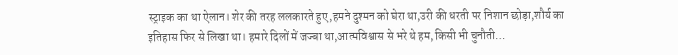स्ट्राइक का था ऐलान। शेर की तरह ललकारते हुए,हमने दुश्मन को घेरा था,उरी की धरती पर निशान छोड़ा,शौर्य का इतिहास फिर से लिखा था। हमारे दिलों में जज्बा था,आत्मविश्वास से भरे थे हम,किसी भी चुनौती…